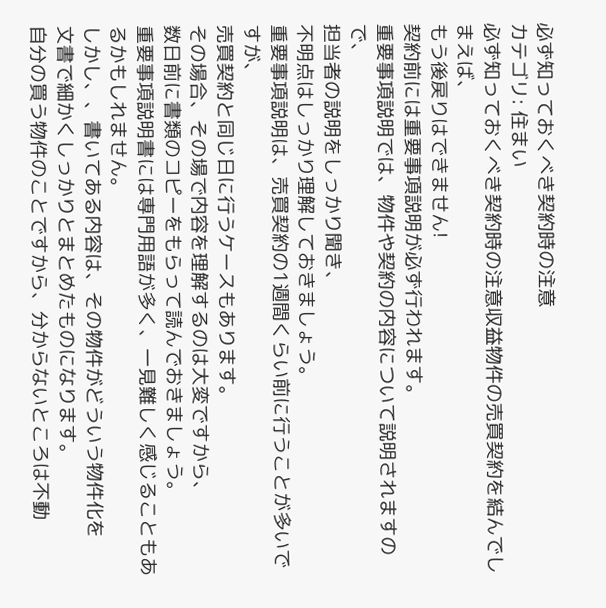必ず知っておくべき契約時の注意
カテゴリ: 住まい
必ず知っておくべき契約時の注意収益物件の売買契約を結んでしまえば、
もう後戻りはできません!
契約前には重要事項説明が必ず行われます。
重要事項説明では、物件や契約の内容について説明されますので、
担当者の説明をしっかり聞き、
不明点はしっかり理解しておきましょう。
重要事項説明は、売買契約の1週間くらい前に行うことが多いですが、
売買契約と同じ日に行うケースもあります。
その場合、その場で内容を理解するのは大変ですから、
数日前に書類のコピーをもらって読んでおきましょう。
重要事項説明書には専門用語が多く、一見難しく感じることもあるかもしれません。
しかし、、書いてある内容は、その物件がどういう物件化を
文書で細かくしっかりとまとめたものになります。
自分の買う物件のことですから、分からないところは不動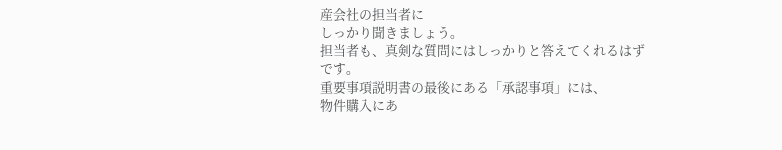産会社の担当者に
しっかり聞きましょう。
担当者も、真剣な質問にはしっかりと答えてくれるはずです。
重要事項説明書の最後にある「承認事項」には、
物件購入にあ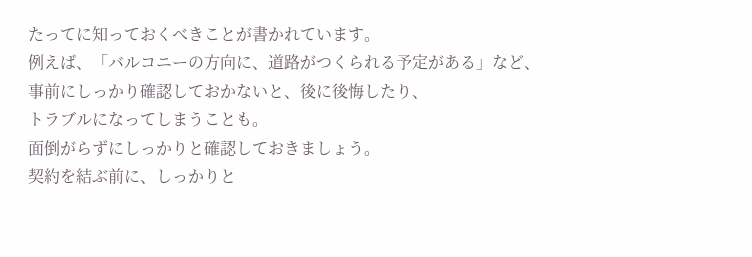たってに知っておくべきことが書かれています。
例えば、「バルコニーの方向に、道路がつくられる予定がある」など、
事前にしっかり確認しておかないと、後に後悔したり、
トラブルになってしまうことも。
面倒がらずにしっかりと確認しておきましょう。
契約を結ぶ前に、しっかりと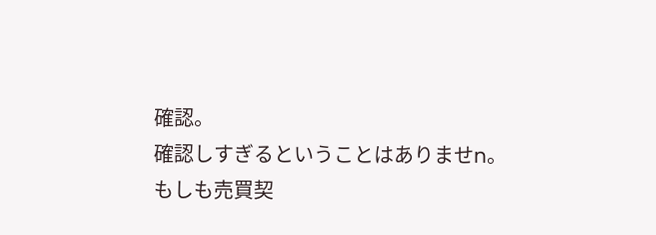確認。
確認しすぎるということはありませn。
もしも売買契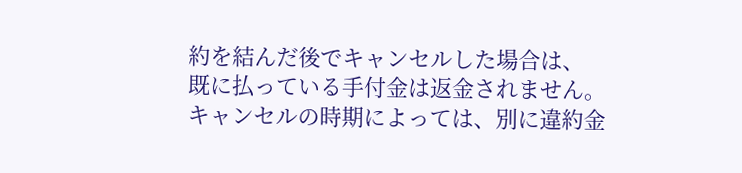約を結んだ後でキャンセルした場合は、
既に払っている手付金は返金されません。
キャンセルの時期によっては、別に違約金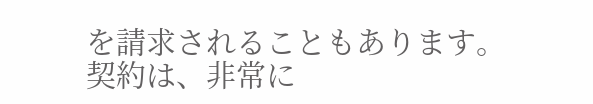を請求されることもあります。
契約は、非常に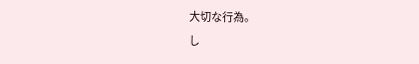大切な行為。
し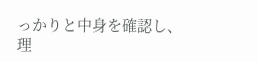っかりと中身を確認し、理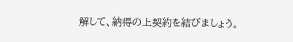解して、納得の上契約を結びましょう。